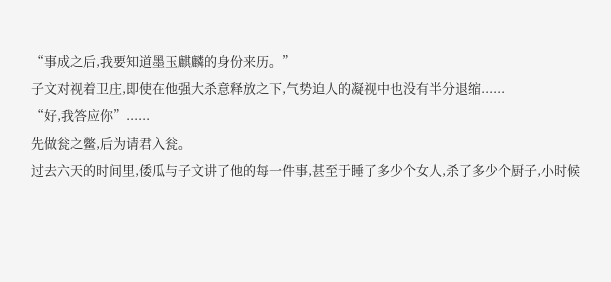“事成之后,我要知道墨玉麒麟的身份来历。”
子文对视着卫庄,即使在他强大杀意释放之下,气势迫人的凝视中也没有半分退缩......
“好,我答应你”......
先做瓮之鳖,后为请君入瓮。
过去六天的时间里,倭瓜与子文讲了他的每一件事,甚至于睡了多少个女人,杀了多少个厨子,小时候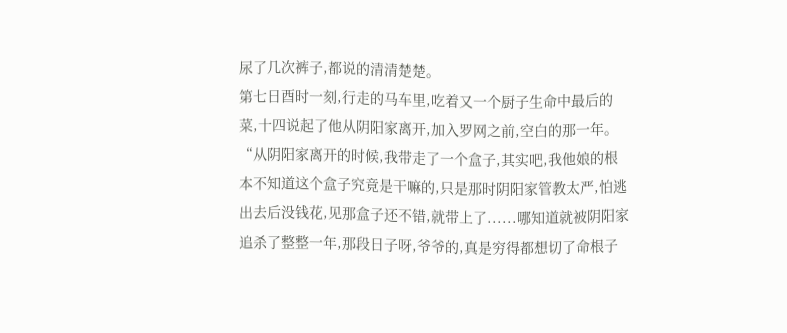尿了几次裤子,都说的清清楚楚。
第七日酉时一刻,行走的马车里,吃着又一个厨子生命中最后的菜,十四说起了他从阴阳家离开,加入罗网之前,空白的那一年。
“从阴阳家离开的时候,我带走了一个盒子,其实吧,我他娘的根本不知道这个盒子究竟是干嘛的,只是那时阴阳家管教太严,怕逃出去后没钱花,见那盒子还不错,就带上了......哪知道就被阴阳家追杀了整整一年,那段日子呀,爷爷的,真是穷得都想切了命根子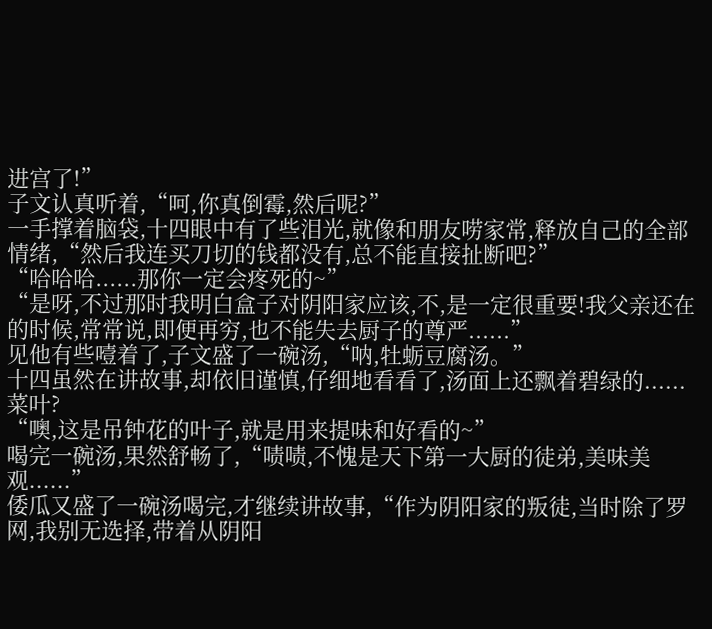进宫了!”
子文认真听着,“呵,你真倒霉,然后呢?”
一手撑着脑袋,十四眼中有了些泪光,就像和朋友唠家常,释放自己的全部情绪,“然后我连买刀切的钱都没有,总不能直接扯断吧?”
“哈哈哈......那你一定会疼死的~”
“是呀,不过那时我明白盒子对阴阳家应该,不,是一定很重要!我父亲还在的时候,常常说,即便再穷,也不能失去厨子的尊严......”
见他有些噎着了,子文盛了一碗汤,“呐,牡蛎豆腐汤。”
十四虽然在讲故事,却依旧谨慎,仔细地看看了,汤面上还飘着碧绿的......菜叶?
“噢,这是吊钟花的叶子,就是用来提味和好看的~”
喝完一碗汤,果然舒畅了,“啧啧,不愧是天下第一大厨的徒弟,美味美观......”
倭瓜又盛了一碗汤喝完,才继续讲故事,“作为阴阳家的叛徒,当时除了罗网,我别无选择,带着从阴阳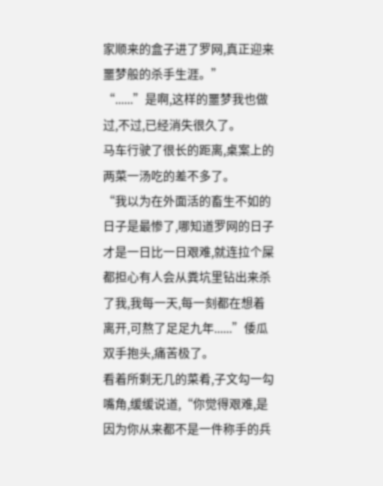家顺来的盒子进了罗网,真正迎来噩梦般的杀手生涯。”
“......”是啊,这样的噩梦我也做过,不过,已经消失很久了。
马车行驶了很长的距离,桌案上的两菜一汤吃的差不多了。
“我以为在外面活的畜生不如的日子是最惨了,哪知道罗网的日子才是一日比一日艰难,就连拉个屎都担心有人会从粪坑里钻出来杀了我,我每一天,每一刻都在想着离开,可熬了足足九年......”倭瓜双手抱头,痛苦极了。
看着所剩无几的菜肴,子文勾一勾嘴角,缓缓说道,“你觉得艰难,是因为你从来都不是一件称手的兵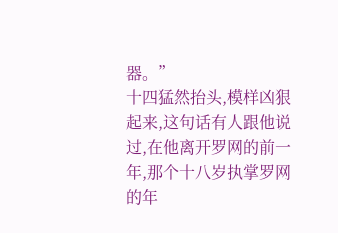器。”
十四猛然抬头,模样凶狠起来,这句话有人跟他说过,在他离开罗网的前一年,那个十八岁执掌罗网的年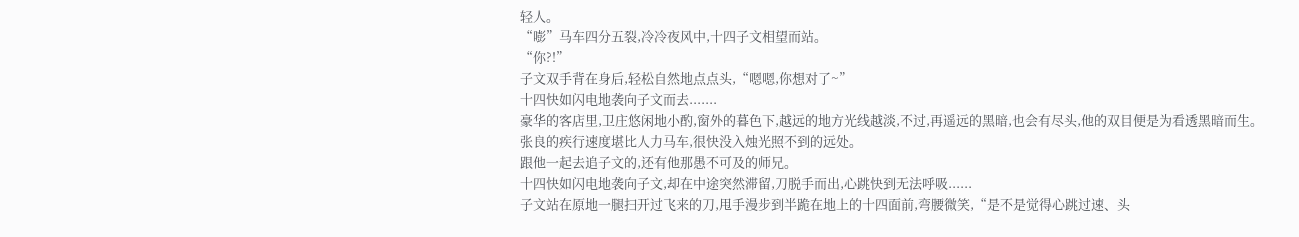轻人。
“嘭”马车四分五裂,冷冷夜风中,十四子文相望而站。
“你?!”
子文双手背在身后,轻松自然地点点头,“嗯嗯,你想对了~”
十四快如闪电地袭向子文而去.......
豪华的客店里,卫庄悠闲地小酌,窗外的暮色下,越远的地方光线越淡,不过,再遥远的黑暗,也会有尽头,他的双目便是为看透黑暗而生。
张良的疾行速度堪比人力马车,很快没入烛光照不到的远处。
跟他一起去追子文的,还有他那愚不可及的师兄。
十四快如闪电地袭向子文,却在中途突然滞留,刀脱手而出,心跳快到无法呼吸......
子文站在原地一腿扫开过飞来的刀,甩手漫步到半跪在地上的十四面前,弯腰微笑,“是不是觉得心跳过速、头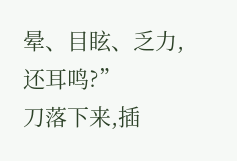晕、目眩、乏力,还耳鸣?”
刀落下来,插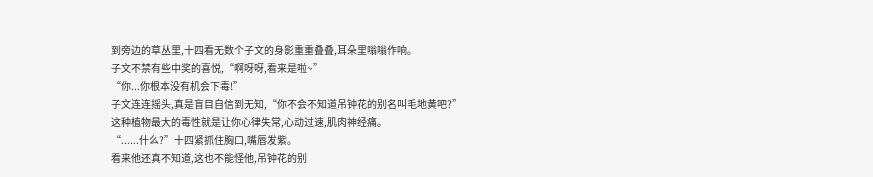到旁边的草丛里,十四看无数个子文的身影重重叠叠,耳朵里嗡嗡作响。
子文不禁有些中奖的喜悦,“啊呀呀,看来是啦~”
“你...你根本没有机会下毒!”
子文连连摇头,真是盲目自信到无知,“你不会不知道吊钟花的别名叫毛地黄吧?”这种植物最大的毒性就是让你心律失常,心动过速,肌肉神经痛。
“......什么?”十四紧抓住胸口,嘴唇发紫。
看来他还真不知道,这也不能怪他,吊钟花的别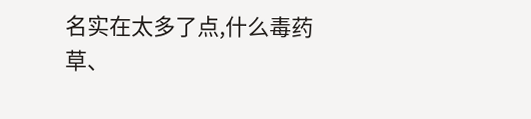名实在太多了点,什么毒药草、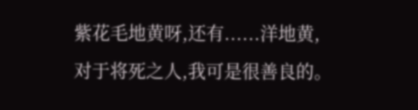紫花毛地黄呀,还有......洋地黄,对于将死之人,我可是很善良的。